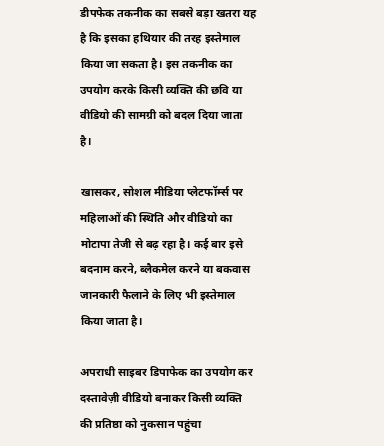डीपफेक तकनीक का सबसे बड़ा खतरा यह है कि इसका हथियार की तरह इस्तेमाल किया जा सकता है। इस तकनीक का उपयोग करके किसी व्यक्ति की छवि या वीडियो की सामग्री को बदल दिया जाता है।

खासकर, सोशल मीडिया प्लेटफॉर्म्स पर महिलाओं की स्थिति और वीडियो का मोटापा तेजी से बढ़ रहा है। कई बार इसे बदनाम करने, ब्लैकमेल करने या बकवास जानकारी फैलाने के लिए भी इस्तेमाल किया जाता है।

अपराधी साइबर डिपाफेक का उपयोग कर दस्तावेज़ी वीडियो बनाकर किसी व्यक्ति की प्रतिष्ठा को नुकसान पहुंचा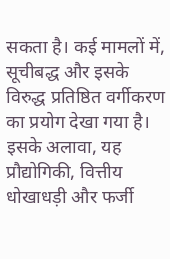सकता है। कई मामलों में, सूचीबद्ध और इसके विरुद्ध प्रतिष्ठित वर्गीकरण का प्रयोग देखा गया है। इसके अलावा, यह प्रौद्योगिकी, वित्तीय धोखाधड़ी और फर्जी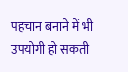पहचान बनाने में भी उपयोगी हो सकती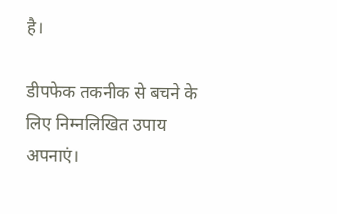है।

डीपफेक तकनीक से बचने के लिए निम्नलिखित उपाय अपनाएं।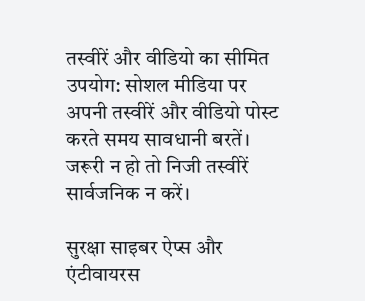तस्वीरें और वीडियो का सीमित उपयोग: सोशल मीडिया पर अपनी तस्वीरें और वीडियो पोस्ट करते समय सावधानी बरतें। जरूरी न हो तो निजी तस्वीरें सार्वजनिक न करें।

सुरक्षा साइबर ऐप्स और एंटीवायरस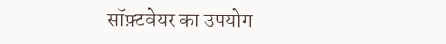सॉफ़्टवेयर का उपयोग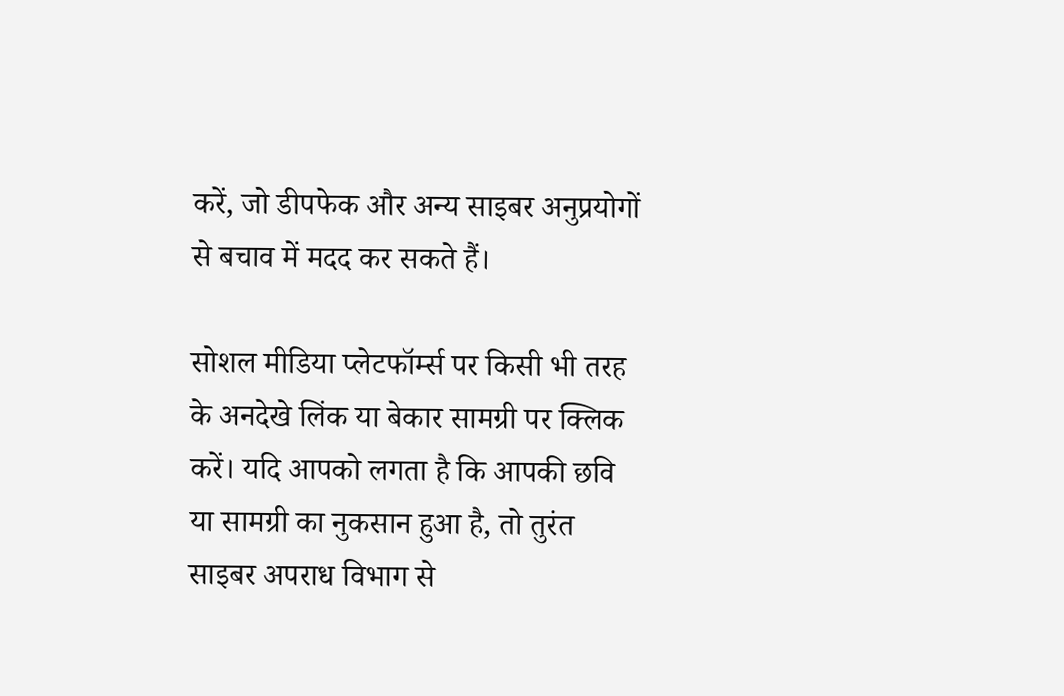करें, जो डीपफेक और अन्य साइबर अनुप्रयोगों से बचाव में मदद कर सकते हैं।

सोशल मीडिया प्लेटफॉर्म्स पर किसी भी तरह के अनदेखे लिंक या बेकार सामग्री पर क्लिक करें। यदि आपको लगता है कि आपकी छवि या सामग्री का नुकसान हुआ है, तो तुरंत साइबर अपराध विभाग से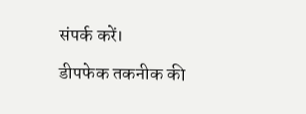संपर्क करें।

डीपफेक तकनीक की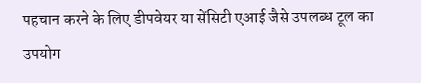पहचान करने के लिए डीपवेयर या सेंसिटी एआई जैसे उपलब्ध टूल का उपयोग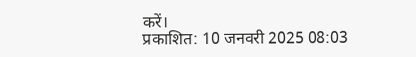करें।
प्रकाशित: 10 जनवरी 2025 08:03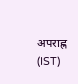अपराह्न (IST)